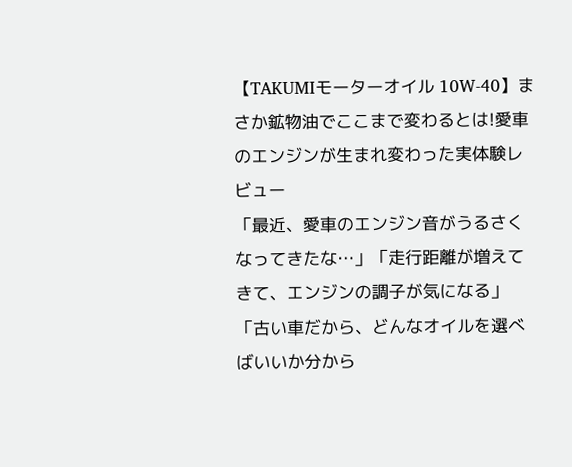【TAKUMIモーターオイル 10W-40】まさか鉱物油でここまで変わるとは!愛車のエンジンが生まれ変わった実体験レビュー
「最近、愛車のエンジン音がうるさくなってきたな…」「走行距離が増えてきて、エンジンの調子が気になる」「古い車だから、どんなオイルを選べばいいか分から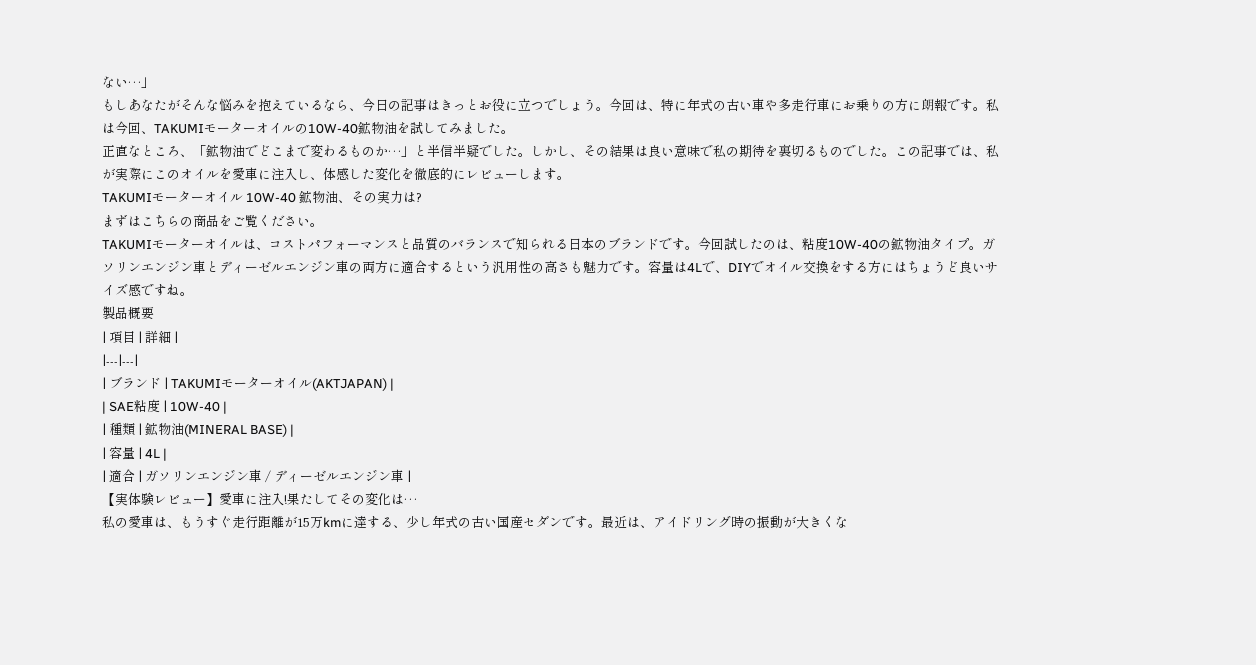ない…」
もしあなたがそんな悩みを抱えているなら、今日の記事はきっとお役に立つでしょう。今回は、特に年式の古い車や多走行車にお乗りの方に朗報です。私は今回、TAKUMIモーターオイルの10W-40鉱物油を試してみました。
正直なところ、「鉱物油でどこまで変わるものか…」と半信半疑でした。しかし、その結果は良い意味で私の期待を裏切るものでした。この記事では、私が実際にこのオイルを愛車に注入し、体感した変化を徹底的にレビューします。
TAKUMIモーターオイル 10W-40 鉱物油、その実力は?
まずはこちらの商品をご覧ください。
TAKUMIモーターオイルは、コストパフォーマンスと品質のバランスで知られる日本のブランドです。今回試したのは、粘度10W-40の鉱物油タイプ。ガソリンエンジン車とディーゼルエンジン車の両方に適合するという汎用性の高さも魅力です。容量は4Lで、DIYでオイル交換をする方にはちょうど良いサイズ感ですね。
製品概要
| 項目 | 詳細 |
|---|---|
| ブランド | TAKUMIモーターオイル(AKTJAPAN) |
| SAE粘度 | 10W-40 |
| 種類 | 鉱物油(MINERAL BASE) |
| 容量 | 4L |
| 適合 | ガソリンエンジン車 / ディーゼルエンジン車 |
【実体験レビュー】愛車に注入!果たしてその変化は…
私の愛車は、もうすぐ走行距離が15万kmに達する、少し年式の古い国産セダンです。最近は、アイドリング時の振動が大きくな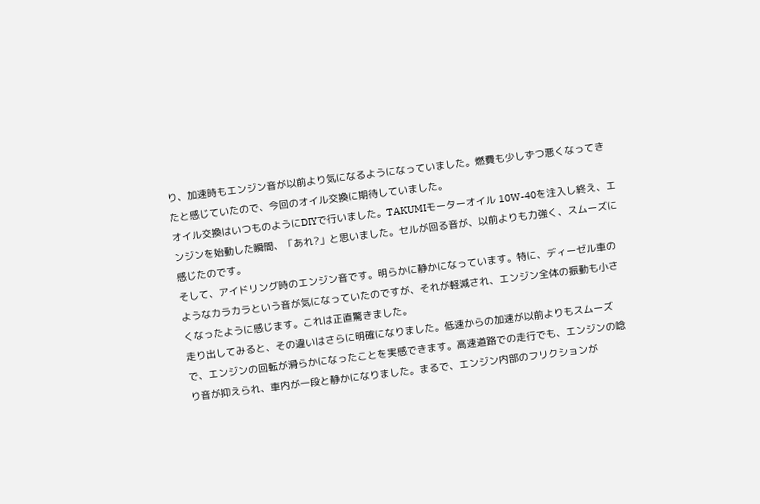り、加速時もエンジン音が以前より気になるようになっていました。燃費も少しずつ悪くなってきたと感じていたので、今回のオイル交換に期待していました。
オイル交換はいつものようにDIYで行いました。TAKUMIモーターオイル 10W-40を注入し終え、エンジンを始動した瞬間、「あれ?」と思いました。セルが回る音が、以前よりも力強く、スムーズに感じたのです。
そして、アイドリング時のエンジン音です。明らかに静かになっています。特に、ディーゼル車のようなカラカラという音が気になっていたのですが、それが軽減され、エンジン全体の振動も小さくなったように感じます。これは正直驚きました。
走り出してみると、その違いはさらに明確になりました。低速からの加速が以前よりもスムーズで、エンジンの回転が滑らかになったことを実感できます。高速道路での走行でも、エンジンの唸り音が抑えられ、車内が一段と静かになりました。まるで、エンジン内部のフリクションが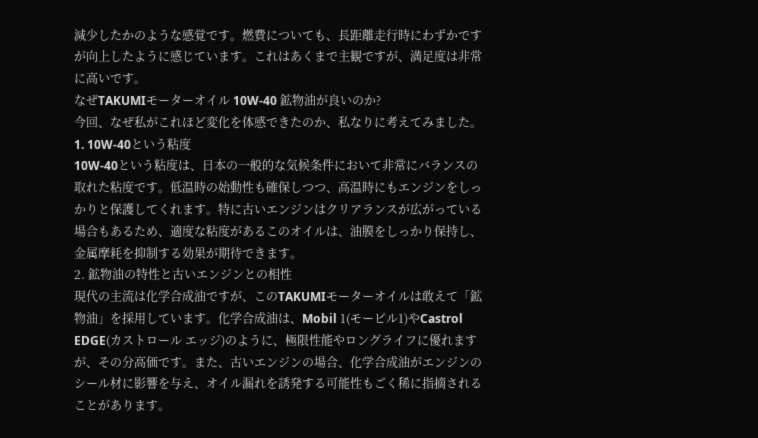減少したかのような感覚です。燃費についても、長距離走行時にわずかですが向上したように感じています。これはあくまで主観ですが、満足度は非常に高いです。
なぜTAKUMIモーターオイル 10W-40 鉱物油が良いのか?
今回、なぜ私がこれほど変化を体感できたのか、私なりに考えてみました。
1. 10W-40という粘度
10W-40という粘度は、日本の一般的な気候条件において非常にバランスの取れた粘度です。低温時の始動性も確保しつつ、高温時にもエンジンをしっかりと保護してくれます。特に古いエンジンはクリアランスが広がっている場合もあるため、適度な粘度があるこのオイルは、油膜をしっかり保持し、金属摩耗を抑制する効果が期待できます。
2. 鉱物油の特性と古いエンジンとの相性
現代の主流は化学合成油ですが、このTAKUMIモーターオイルは敢えて「鉱物油」を採用しています。化学合成油は、Mobil 1(モービル1)やCastrol EDGE(カストロール エッジ)のように、極限性能やロングライフに優れますが、その分高価です。また、古いエンジンの場合、化学合成油がエンジンのシール材に影響を与え、オイル漏れを誘発する可能性もごく稀に指摘されることがあります。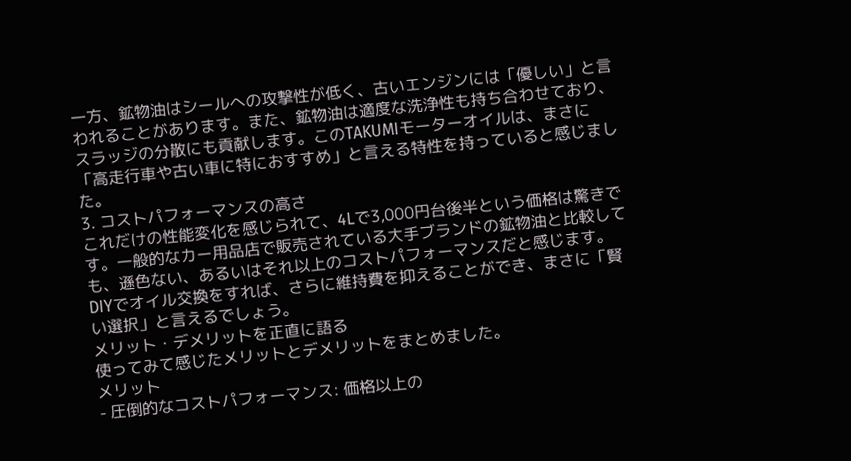一方、鉱物油はシールへの攻撃性が低く、古いエンジンには「優しい」と言われることがあります。また、鉱物油は適度な洗浄性も持ち合わせており、スラッジの分散にも貢献します。このTAKUMIモーターオイルは、まさに「高走行車や古い車に特におすすめ」と言える特性を持っていると感じました。
3. コストパフォーマンスの高さ
これだけの性能変化を感じられて、4Lで3,000円台後半という価格は驚きです。一般的なカー用品店で販売されている大手ブランドの鉱物油と比較しても、遜色ない、あるいはそれ以上のコストパフォーマンスだと感じます。DIYでオイル交換をすれば、さらに維持費を抑えることができ、まさに「賢い選択」と言えるでしょう。
メリット・デメリットを正直に語る
使ってみて感じたメリットとデメリットをまとめました。
メリット
- 圧倒的なコストパフォーマンス: 価格以上の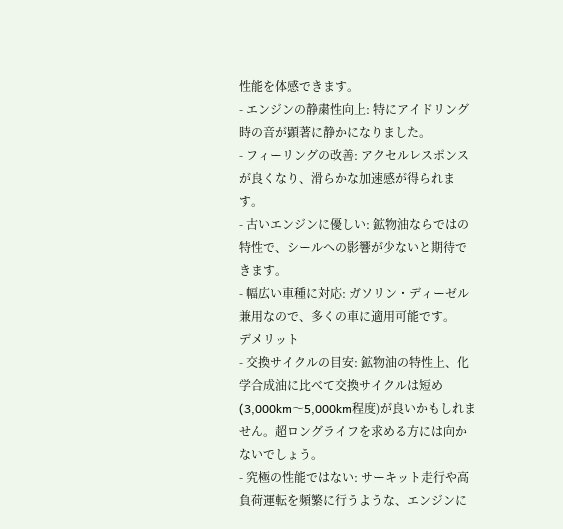性能を体感できます。
- エンジンの静粛性向上: 特にアイドリング時の音が顕著に静かになりました。
- フィーリングの改善: アクセルレスポンスが良くなり、滑らかな加速感が得られます。
- 古いエンジンに優しい: 鉱物油ならではの特性で、シールへの影響が少ないと期待できます。
- 幅広い車種に対応: ガソリン・ディーゼル兼用なので、多くの車に適用可能です。
デメリット
- 交換サイクルの目安: 鉱物油の特性上、化学合成油に比べて交換サイクルは短め(3,000km〜5,000km程度)が良いかもしれません。超ロングライフを求める方には向かないでしょう。
- 究極の性能ではない: サーキット走行や高負荷運転を頻繁に行うような、エンジンに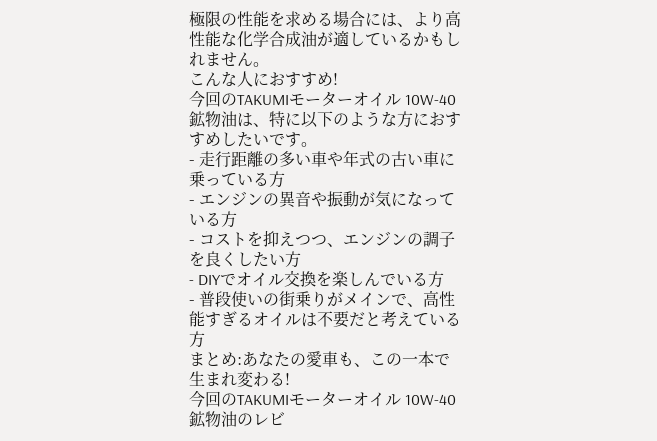極限の性能を求める場合には、より高性能な化学合成油が適しているかもしれません。
こんな人におすすめ!
今回のTAKUMIモーターオイル 10W-40鉱物油は、特に以下のような方におすすめしたいです。
- 走行距離の多い車や年式の古い車に乗っている方
- エンジンの異音や振動が気になっている方
- コストを抑えつつ、エンジンの調子を良くしたい方
- DIYでオイル交換を楽しんでいる方
- 普段使いの街乗りがメインで、高性能すぎるオイルは不要だと考えている方
まとめ:あなたの愛車も、この一本で生まれ変わる!
今回のTAKUMIモーターオイル 10W-40 鉱物油のレビ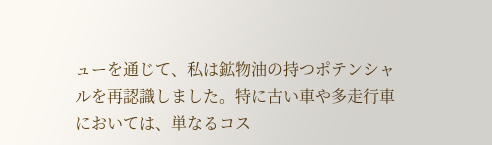ューを通じて、私は鉱物油の持つポテンシャルを再認識しました。特に古い車や多走行車においては、単なるコス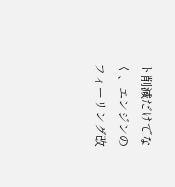ト削減だけでなく、エンジンのフィーリング改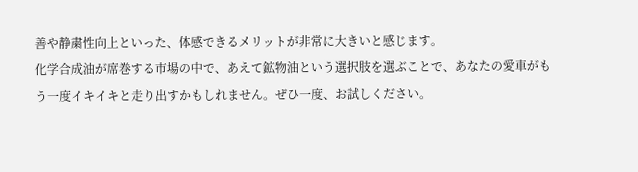善や静粛性向上といった、体感できるメリットが非常に大きいと感じます。
化学合成油が席巻する市場の中で、あえて鉱物油という選択肢を選ぶことで、あなたの愛車がもう一度イキイキと走り出すかもしれません。ぜひ一度、お試しください。